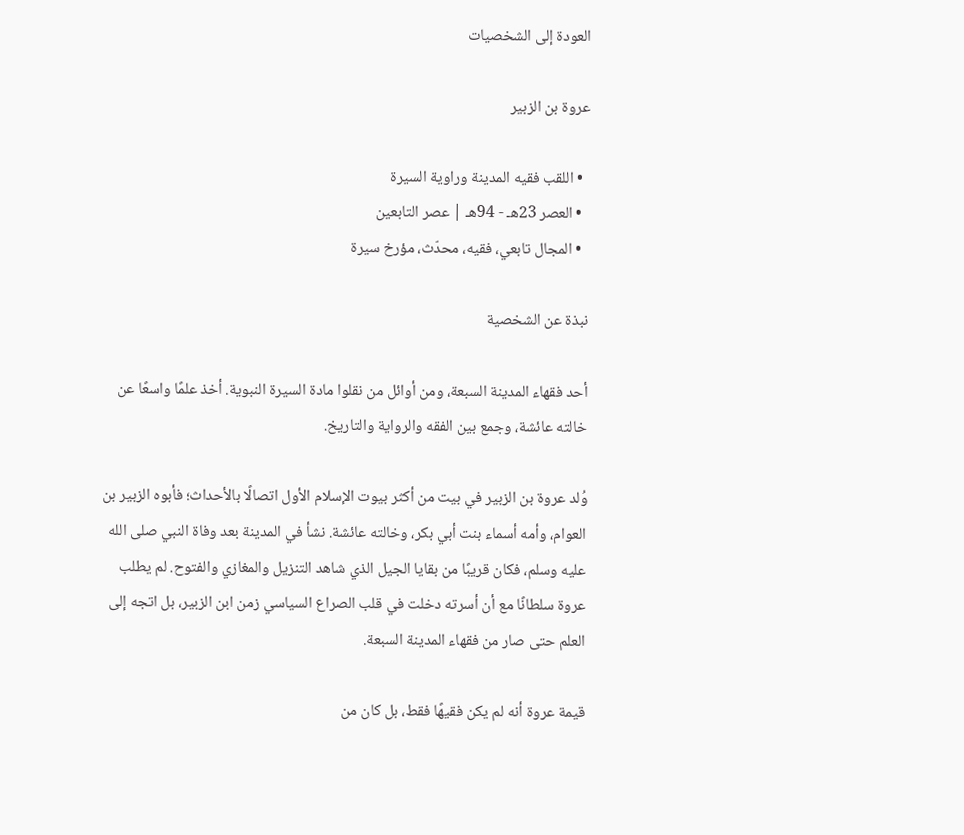العودة إلى الشخصيات

عروة بن الزبير

  • اللقب فقيه المدينة وراوية السيرة
  • العصر 23هـ - 94هـ | عصر التابعين
  • المجال تابعي، فقيه، محدّث، مؤرخ سيرة

نبذة عن الشخصية

أحد فقهاء المدينة السبعة، ومن أوائل من نقلوا مادة السيرة النبوية. أخذ علمًا واسعًا عن خالته عائشة، وجمع بين الفقه والرواية والتاريخ.

وُلد عروة بن الزبير في بيت من أكثر بيوت الإسلام الأول اتصالًا بالأحداث؛ فأبوه الزبير بن العوام، وأمه أسماء بنت أبي بكر، وخالته عائشة. نشأ في المدينة بعد وفاة النبي صلى الله عليه وسلم، فكان قريبًا من بقايا الجيل الذي شاهد التنزيل والمغازي والفتوح. لم يطلب عروة سلطانًا مع أن أسرته دخلت في قلب الصراع السياسي زمن ابن الزبير، بل اتجه إلى العلم حتى صار من فقهاء المدينة السبعة.

قيمة عروة أنه لم يكن فقيهًا فقط، بل كان من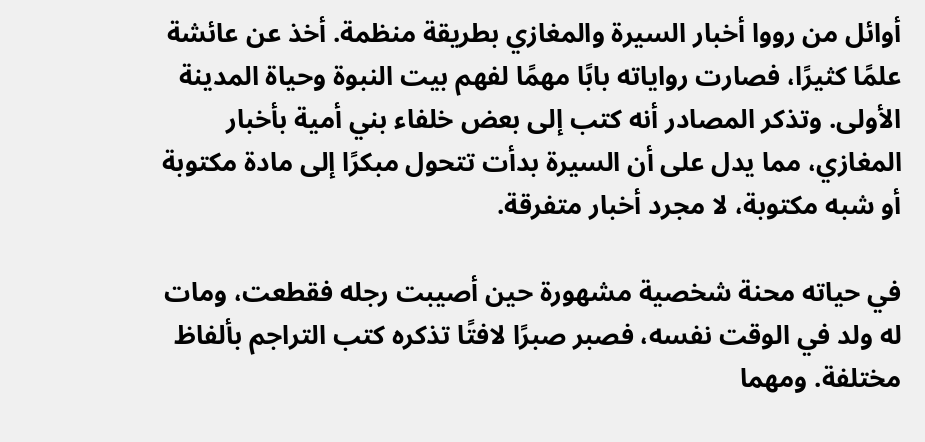أوائل من رووا أخبار السيرة والمغازي بطريقة منظمة. أخذ عن عائشة علمًا كثيرًا، فصارت رواياته بابًا مهمًا لفهم بيت النبوة وحياة المدينة الأولى. وتذكر المصادر أنه كتب إلى بعض خلفاء بني أمية بأخبار المغازي، مما يدل على أن السيرة بدأت تتحول مبكرًا إلى مادة مكتوبة أو شبه مكتوبة، لا مجرد أخبار متفرقة.

في حياته محنة شخصية مشهورة حين أصيبت رجله فقطعت، ومات له ولد في الوقت نفسه، فصبر صبرًا لافتًا تذكره كتب التراجم بألفاظ مختلفة. ومهما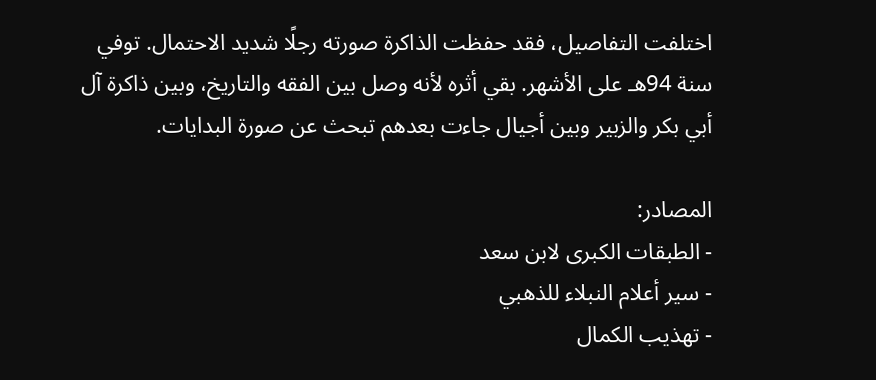اختلفت التفاصيل، فقد حفظت الذاكرة صورته رجلًا شديد الاحتمال. توفي سنة 94هـ على الأشهر. بقي أثره لأنه وصل بين الفقه والتاريخ، وبين ذاكرة آل أبي بكر والزبير وبين أجيال جاءت بعدهم تبحث عن صورة البدايات.

المصادر:
- الطبقات الكبرى لابن سعد
- سير أعلام النبلاء للذهبي
- تهذيب الكمال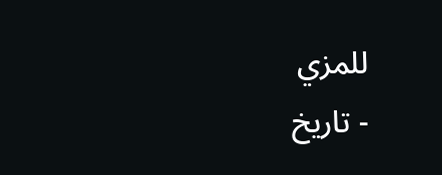للمزي
- تاريخ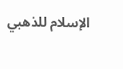الإسلام للذهبي